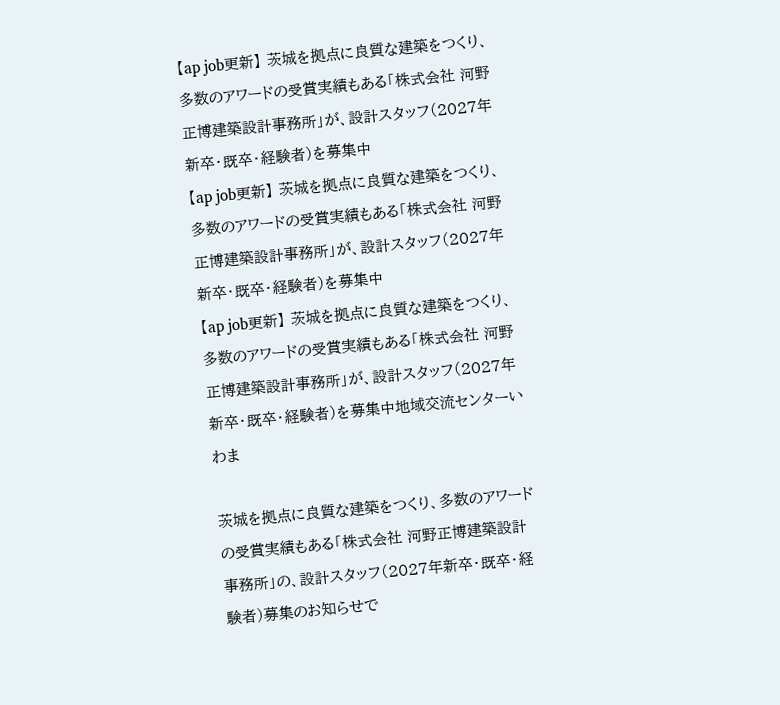【ap job更新】 茨城を拠点に良質な建築をつくり、多数のアワードの受賞実績もある「株式会社 河野正博建築設計事務所」が、設計スタッフ(2027年新卒・既卒・経験者)を募集中
【ap job更新】 茨城を拠点に良質な建築をつくり、多数のアワードの受賞実績もある「株式会社 河野正博建築設計事務所」が、設計スタッフ(2027年新卒・既卒・経験者)を募集中
【ap job更新】 茨城を拠点に良質な建築をつくり、多数のアワードの受賞実績もある「株式会社 河野正博建築設計事務所」が、設計スタッフ(2027年新卒・既卒・経験者)を募集中地域交流センターいわま

茨城を拠点に良質な建築をつくり、多数のアワードの受賞実績もある「株式会社 河野正博建築設計事務所」の、設計スタッフ(2027年新卒・既卒・経験者)募集のお知らせで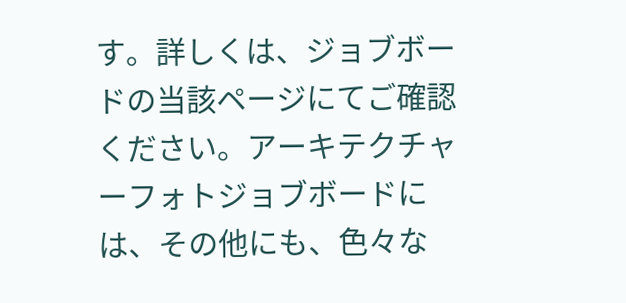す。詳しくは、ジョブボードの当該ページにてご確認ください。アーキテクチャーフォトジョブボードには、その他にも、色々な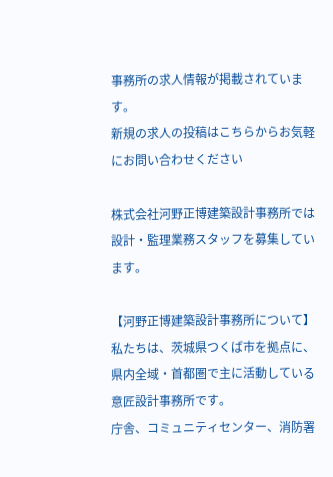事務所の求人情報が掲載されています。
新規の求人の投稿はこちらからお気軽にお問い合わせください

株式会社河野正博建築設計事務所では設計・監理業務スタッフを募集しています。

【河野正博建築設計事務所について】
私たちは、茨城県つくば市を拠点に、県内全域・首都圏で主に活動している意匠設計事務所です。
庁舎、コミュニティセンター、消防署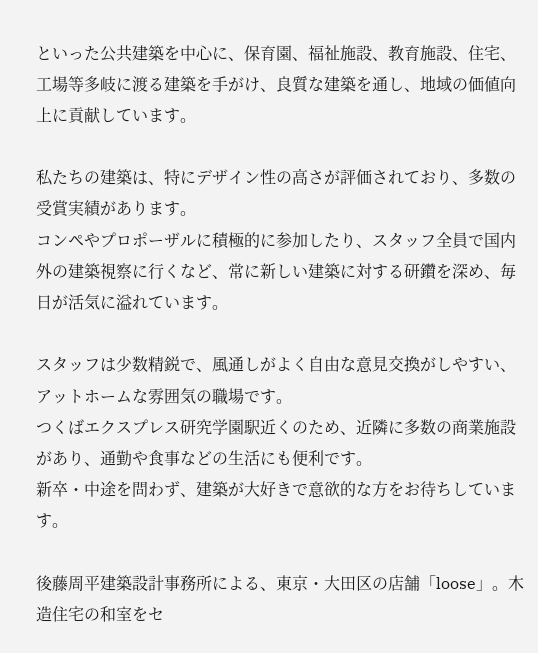といった公共建築を中心に、保育園、福祉施設、教育施設、住宅、工場等多岐に渡る建築を手がけ、良質な建築を通し、地域の価値向上に貢献しています。

私たちの建築は、特にデザイン性の高さが評価されており、多数の受賞実績があります。
コンペやプロポーザルに積極的に参加したり、スタッフ全員で国内外の建築視察に行くなど、常に新しい建築に対する研鑽を深め、毎日が活気に溢れています。

スタッフは少数精鋭で、風通しがよく自由な意見交換がしやすい、アットホームな雰囲気の職場です。
つくばエクスプレス研究学園駅近くのため、近隣に多数の商業施設があり、通勤や食事などの生活にも便利です。
新卒・中途を問わず、建築が大好きで意欲的な方をお待ちしています。

後藤周平建築設計事務所による、東京・大田区の店舗「loose」。木造住宅の和室をセ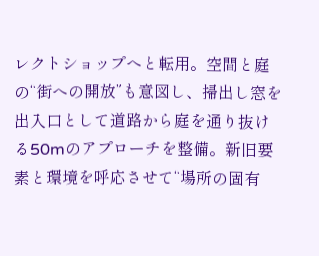レクトショップへと転用。空間と庭の“街への開放”も意図し、掃出し窓を出入口として道路から庭を通り抜ける50mのアプローチを整備。新旧要素と環境を呼応させて“場所の固有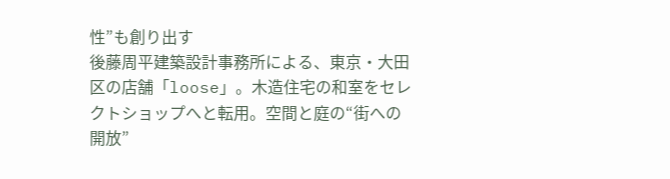性”も創り出す
後藤周平建築設計事務所による、東京・大田区の店舗「loose」。木造住宅の和室をセレクトショップへと転用。空間と庭の“街への開放”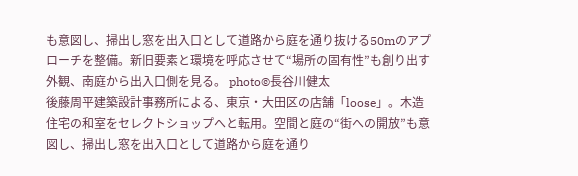も意図し、掃出し窓を出入口として道路から庭を通り抜ける50mのアプローチを整備。新旧要素と環境を呼応させて“場所の固有性”も創り出す外観、南庭から出入口側を見る。 photo©長谷川健太
後藤周平建築設計事務所による、東京・大田区の店舗「loose」。木造住宅の和室をセレクトショップへと転用。空間と庭の“街への開放”も意図し、掃出し窓を出入口として道路から庭を通り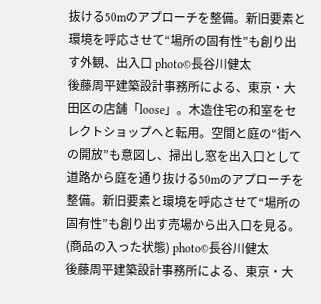抜ける50mのアプローチを整備。新旧要素と環境を呼応させて“場所の固有性”も創り出す外観、出入口 photo©長谷川健太
後藤周平建築設計事務所による、東京・大田区の店舗「loose」。木造住宅の和室をセレクトショップへと転用。空間と庭の“街への開放”も意図し、掃出し窓を出入口として道路から庭を通り抜ける50mのアプローチを整備。新旧要素と環境を呼応させて“場所の固有性”も創り出す売場から出入口を見る。(商品の入った状態) photo©長谷川健太
後藤周平建築設計事務所による、東京・大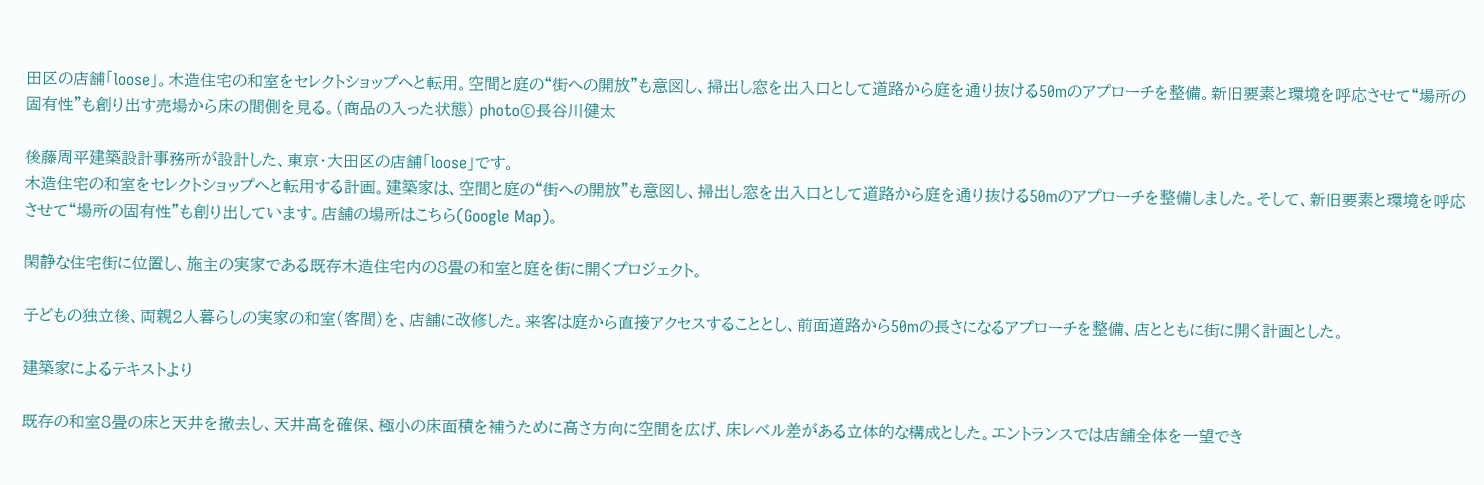田区の店舗「loose」。木造住宅の和室をセレクトショップへと転用。空間と庭の“街への開放”も意図し、掃出し窓を出入口として道路から庭を通り抜ける50mのアプローチを整備。新旧要素と環境を呼応させて“場所の固有性”も創り出す売場から床の間側を見る。(商品の入った状態) photo©長谷川健太

後藤周平建築設計事務所が設計した、東京・大田区の店舗「loose」です。
木造住宅の和室をセレクトショップへと転用する計画。建築家は、空間と庭の“街への開放”も意図し、掃出し窓を出入口として道路から庭を通り抜ける50mのアプローチを整備しました。そして、新旧要素と環境を呼応させて“場所の固有性”も創り出しています。店舗の場所はこちら(Google Map)。

閑静な住宅街に位置し、施主の実家である既存木造住宅内の8畳の和室と庭を街に開くプロジェクト。

子どもの独立後、両親2人暮らしの実家の和室(客間)を、店舗に改修した。来客は庭から直接アクセスすることとし、前面道路から50mの長さになるアプローチを整備、店とともに街に開く計画とした。

建築家によるテキストより

既存の和室8畳の床と天井を撤去し、天井高を確保、極小の床面積を補うために高さ方向に空間を広げ、床レベル差がある立体的な構成とした。エントランスでは店舗全体を一望でき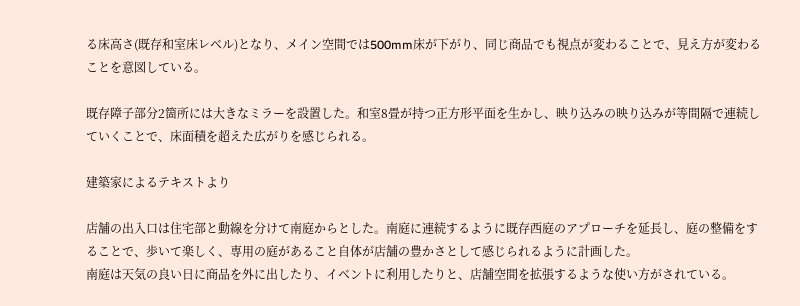る床高さ(既存和室床レベル)となり、メイン空間では500mm床が下がり、同じ商品でも視点が変わることで、見え方が変わることを意図している。

既存障子部分2箇所には大きなミラーを設置した。和室8畳が持つ正方形平面を生かし、映り込みの映り込みが等間隔で連続していくことで、床面積を超えた広がりを感じられる。

建築家によるテキストより

店舗の出入口は住宅部と動線を分けて南庭からとした。南庭に連続するように既存西庭のアプローチを延長し、庭の整備をすることで、歩いて楽しく、専用の庭があること自体が店舗の豊かさとして感じられるように計画した。
南庭は天気の良い日に商品を外に出したり、イベントに利用したりと、店舗空間を拡張するような使い方がされている。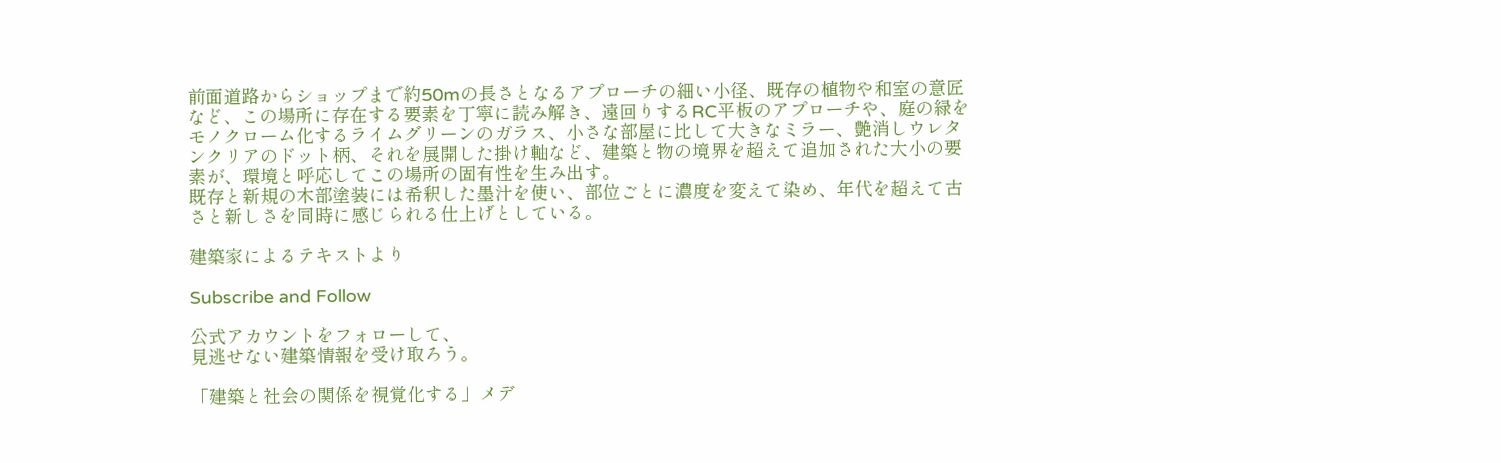前面道路からショップまで約50mの長さとなるアプローチの細い小径、既存の植物や和室の意匠など、この場所に存在する要素を丁寧に読み解き、遠回りするRC平板のアプローチや、庭の緑をモノクローム化するライムグリーンのガラス、小さな部屋に比して大きなミラー、艶消しウレタンクリアのドット柄、それを展開した掛け軸など、建築と物の境界を超えて追加された大小の要素が、環境と呼応してこの場所の固有性を生み出す。
既存と新規の木部塗装には希釈した墨汁を使い、部位ごとに濃度を変えて染め、年代を超えて古さと新しさを同時に感じられる仕上げとしている。

建築家によるテキストより

Subscribe and Follow

公式アカウントをフォローして、
見逃せない建築情報を受け取ろう。

「建築と社会の関係を視覚化する」メデ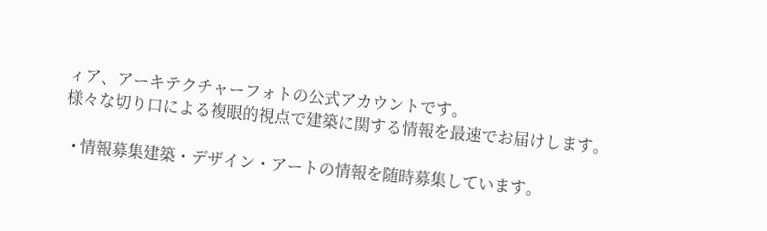ィア、アーキテクチャーフォトの公式アカウントです。
様々な切り口による複眼的視点で建築に関する情報を最速でお届けします。

  • 情報募集建築・デザイン・アートの情報を随時募集しています。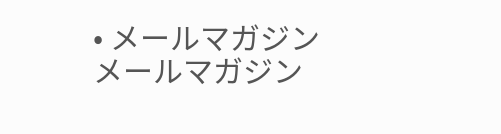• メールマガジン メールマガジン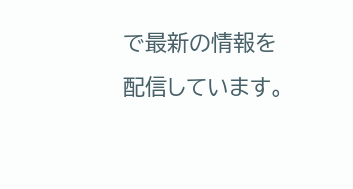で最新の情報を配信しています。